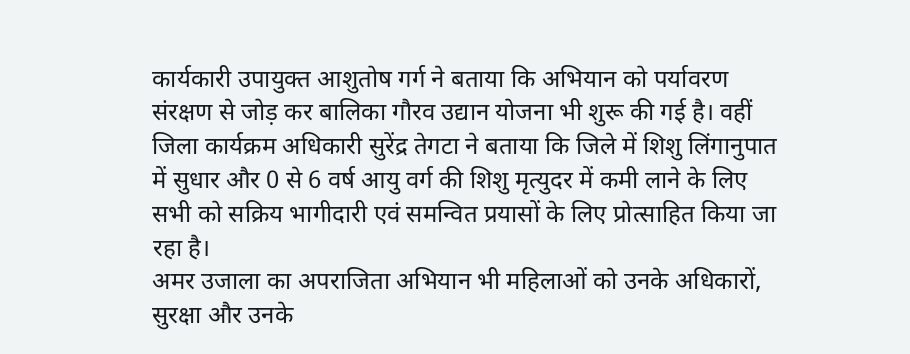कार्यकारी उपायुक्त आशुतोष गर्ग ने बताया कि अभियान को पर्यावरण संरक्षण से जोड़ कर बालिका गौरव उद्यान योजना भी शुरू की गई है। वहीं जिला कार्यक्रम अधिकारी सुरेंद्र तेगटा ने बताया कि जिले में शिशु लिंगानुपात में सुधार और 0 से 6 वर्ष आयु वर्ग की शिशु मृत्युदर में कमी लाने के लिए सभी को सक्रिय भागीदारी एवं समन्वित प्रयासों के लिए प्रोत्साहित किया जा रहा है।
अमर उजाला का अपराजिता अभियान भी महिलाओं को उनके अधिकारों, सुरक्षा और उनके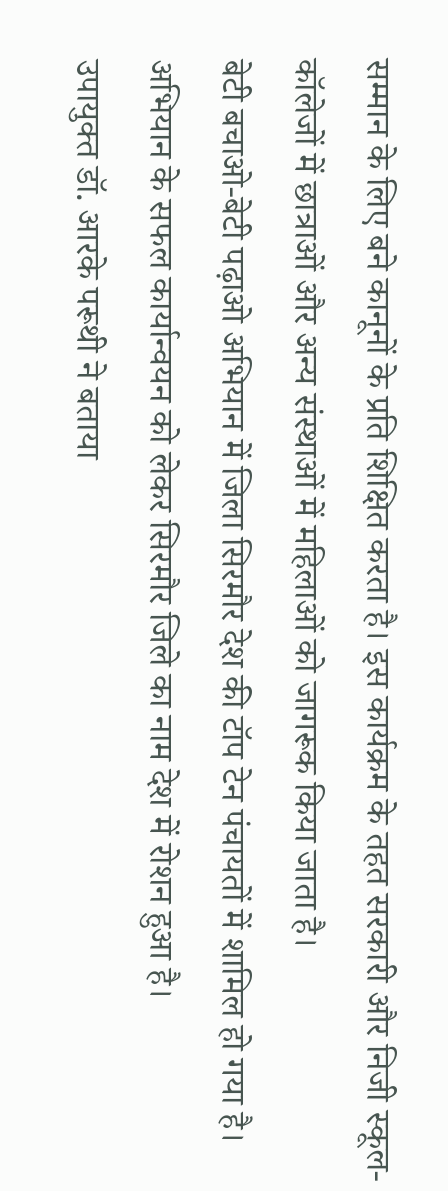सम्मान के लिए बने कानूनों के प्रति शिक्षित करता है। इस कार्यक्रम के तहत सरकारी और निजी स्कूल-कॉलेजों में छात्राओं और अन्य संस्थाओं में महिलाओं को जागरूक किया जाता है।
बेटी बचाओ-बेटी पढ़ाओ अभियान में जिला सिरमौर देश की टॉप टेन पंचायतों में शामिल हो गया है। अभियान के सफल कार्यान्वयन को लेकर सिरमौर जिले का नाम देश में रोशन हुआ है।
उपायुक्त डॉ. आरके परूथी ने बताया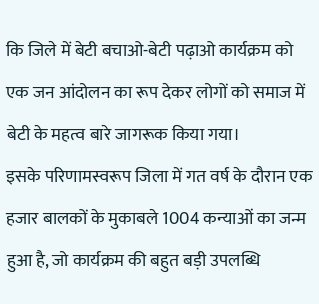कि जिले में बेटी बचाओ-बेटी पढ़ाओ कार्यक्रम को एक जन आंदोलन का रूप देकर लोगों को समाज में बेटी के महत्व बारे जागरूक किया गया।
इसके परिणामस्वरूप जिला में गत वर्ष के दौरान एक हजार बालकों के मुकाबले 1004 कन्याओं का जन्म हुआ है, जो कार्यक्रम की बहुत बड़ी उपलब्धि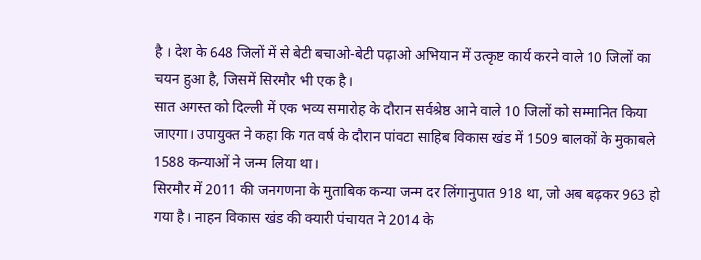है । देश के 648 जिलों में से बेटी बचाओ-बेटी पढ़ाओ अभियान में उत्कृष्ट कार्य करने वाले 10 जिलों का चयन हुआ है, जिसमें सिरमौर भी एक है।
सात अगस्त को दिल्ली में एक भव्य समारोह के दौरान सर्वश्रेष्ठ आने वाले 10 जिलों को सम्मानित किया जाएगा। उपायुक्त ने कहा कि गत वर्ष के दौरान पांवटा साहिब विकास खंड में 1509 बालकों के मुकाबले 1588 कन्याओं ने जन्म लिया था।
सिरमौर में 2011 की जनगणना के मुताबिक कन्या जन्म दर लिंगानुपात 918 था, जो अब बढ़कर 963 हो गया है। नाहन विकास खंड की क्यारी पंचायत ने 2014 के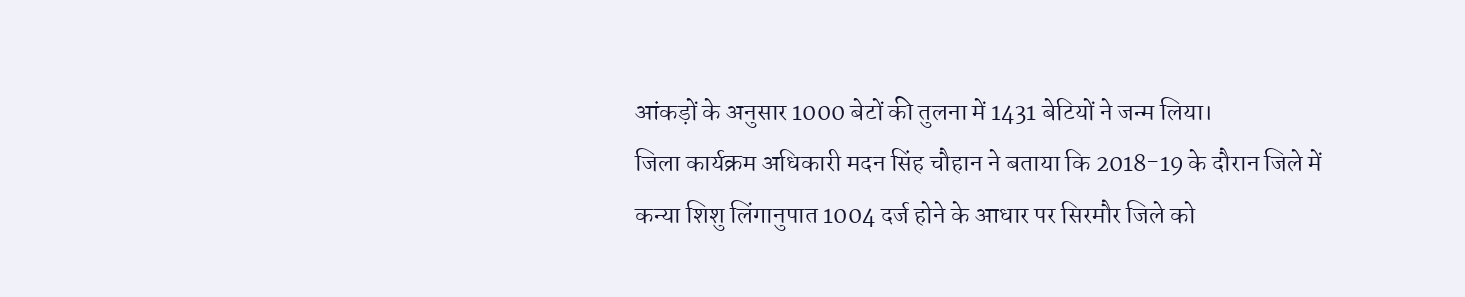आंकड़ों के अनुसार 1000 बेटों की तुलना में 1431 बेटियों ने जन्म लिया।
जिला कार्यक्रम अधिकारी मदन सिंह चौहान ने बताया कि 2018-19 के दौरान जिले में कन्या शिशु लिंगानुपात 1004 दर्ज होने के आधार पर सिरमौर जिले को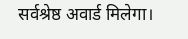सर्वश्रेष्ठ अवार्ड मिलेगा।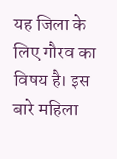यह जिला के लिए गौरव का विषय है। इस बारे महिला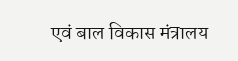एवं बाल विकास मंत्रालय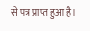से पत्र प्राप्त हुआ है।